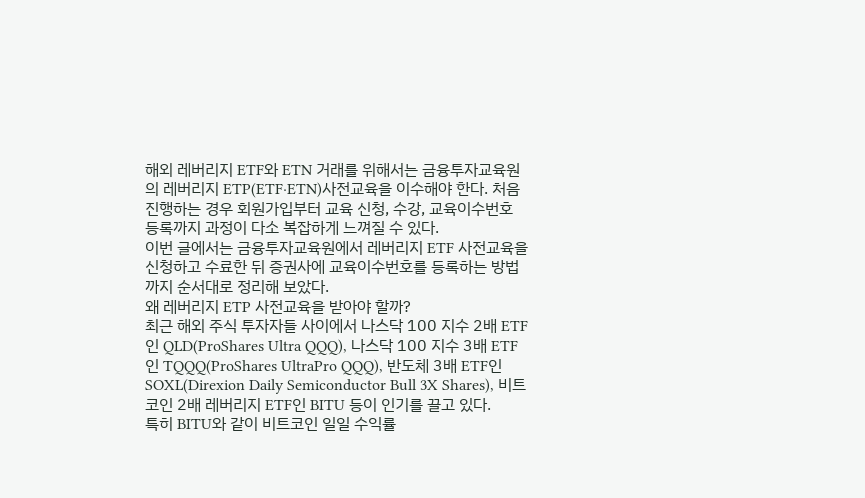해외 레버리지 ETF와 ETN 거래를 위해서는 금융투자교육원의 레버리지 ETP(ETF·ETN)사전교육을 이수해야 한다. 처음 진행하는 경우 회원가입부터 교육 신청, 수강, 교육이수번호 등록까지 과정이 다소 복잡하게 느껴질 수 있다.
이번 글에서는 금융투자교육원에서 레버리지 ETF 사전교육을 신청하고 수료한 뒤 증권사에 교육이수번호를 등록하는 방법까지 순서대로 정리해 보았다.
왜 레버리지 ETP 사전교육을 받아야 할까?
최근 해외 주식 투자자들 사이에서 나스닥 100 지수 2배 ETF인 QLD(ProShares Ultra QQQ), 나스닥 100 지수 3배 ETF인 TQQQ(ProShares UltraPro QQQ), 반도체 3배 ETF인 SOXL(Direxion Daily Semiconductor Bull 3X Shares), 비트코인 2배 레버리지 ETF인 BITU 등이 인기를 끌고 있다.
특히 BITU와 같이 비트코인 일일 수익률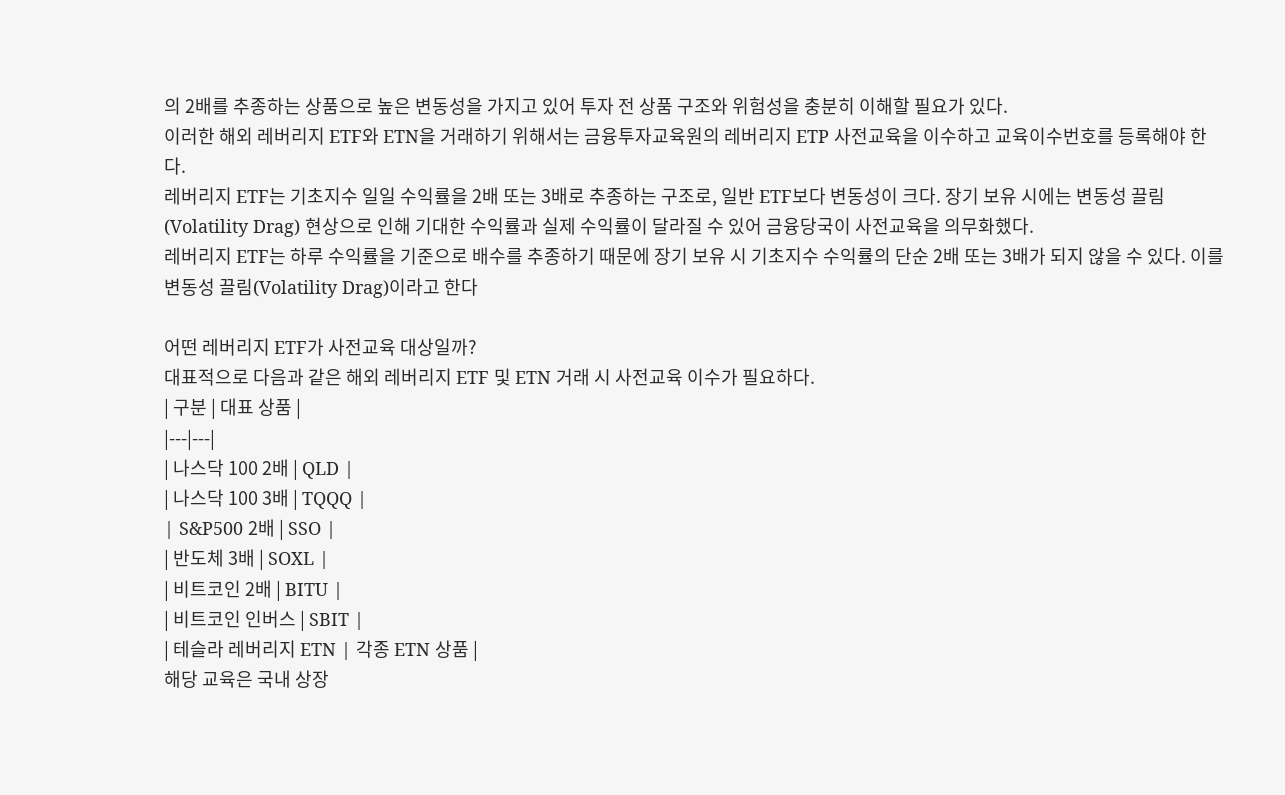의 2배를 추종하는 상품으로 높은 변동성을 가지고 있어 투자 전 상품 구조와 위험성을 충분히 이해할 필요가 있다.
이러한 해외 레버리지 ETF와 ETN을 거래하기 위해서는 금융투자교육원의 레버리지 ETP 사전교육을 이수하고 교육이수번호를 등록해야 한다.
레버리지 ETF는 기초지수 일일 수익률을 2배 또는 3배로 추종하는 구조로, 일반 ETF보다 변동성이 크다. 장기 보유 시에는 변동성 끌림(Volatility Drag) 현상으로 인해 기대한 수익률과 실제 수익률이 달라질 수 있어 금융당국이 사전교육을 의무화했다.
레버리지 ETF는 하루 수익률을 기준으로 배수를 추종하기 때문에 장기 보유 시 기초지수 수익률의 단순 2배 또는 3배가 되지 않을 수 있다. 이를 변동성 끌림(Volatility Drag)이라고 한다

어떤 레버리지 ETF가 사전교육 대상일까?
대표적으로 다음과 같은 해외 레버리지 ETF 및 ETN 거래 시 사전교육 이수가 필요하다.
| 구분 | 대표 상품 |
|---|---|
| 나스닥 100 2배 | QLD |
| 나스닥 100 3배 | TQQQ |
| S&P500 2배 | SSO |
| 반도체 3배 | SOXL |
| 비트코인 2배 | BITU |
| 비트코인 인버스 | SBIT |
| 테슬라 레버리지 ETN | 각종 ETN 상품 |
해당 교육은 국내 상장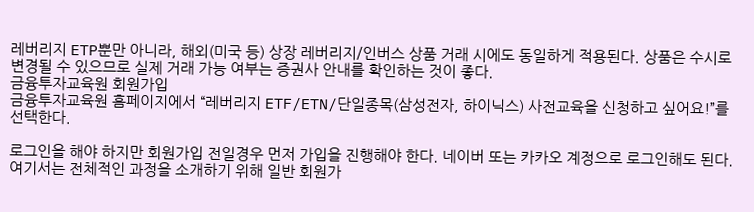레버리지 ETP뿐만 아니라, 해외(미국 등) 상장 레버리지/인버스 상품 거래 시에도 동일하게 적용된다. 상품은 수시로 변경될 수 있으므로 실제 거래 가능 여부는 증권사 안내를 확인하는 것이 좋다.
금융투자교육원 회원가입
금융투자교육원 홈페이지에서 “레버리지 ETF/ETN/단일종목(삼성전자, 하이닉스) 사전교육을 신청하고 싶어요!”를 선택한다.

로그인을 해야 하지만 회원가입 전일경우 먼저 가입을 진행해야 한다. 네이버 또는 카카오 계정으로 로그인해도 된다. 여기서는 전체적인 과정을 소개하기 위해 일반 회원가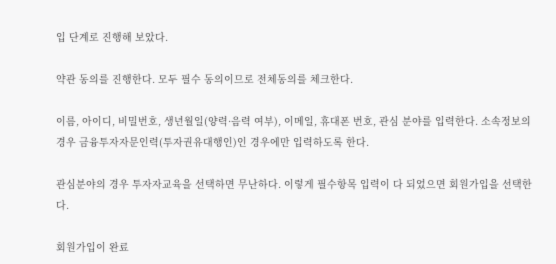입 단계로 진행해 보았다.

약관 동의를 진행한다. 모두 필수 동의이므로 전체동의를 체크한다.

이름, 아이디, 비밀번호, 생년월일(양력·음력 여부), 이메일, 휴대폰 번호, 관심 분야를 입력한다. 소속정보의 경우 금융투자자문인력(투자권유대행인)인 경우에만 입력하도록 한다.

관심분야의 경우 투자자교육을 선택하면 무난하다. 이렇게 필수항목 입력이 다 되었으면 회원가입을 선택한다.

회원가입이 완료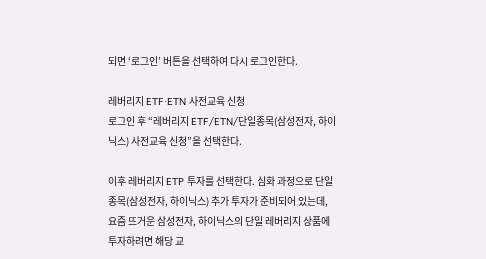되면 ‘로그인’ 버튼을 선택하여 다시 로그인한다.

레버리지 ETF·ETN 사전교육 신청
로그인 후 “레버리지 ETF/ETN/단일종목(삼성전자, 하이닉스) 사전교육 신청”을 선택한다.

이후 레버리지 ETP 투자를 선택한다. 심화 과정으로 단일종목(삼성전자, 하이닉스) 추가 투자가 준비되어 있는데, 요즘 뜨거운 삼성전자, 하이닉스의 단일 레버리지 상품에 투자하려면 해당 교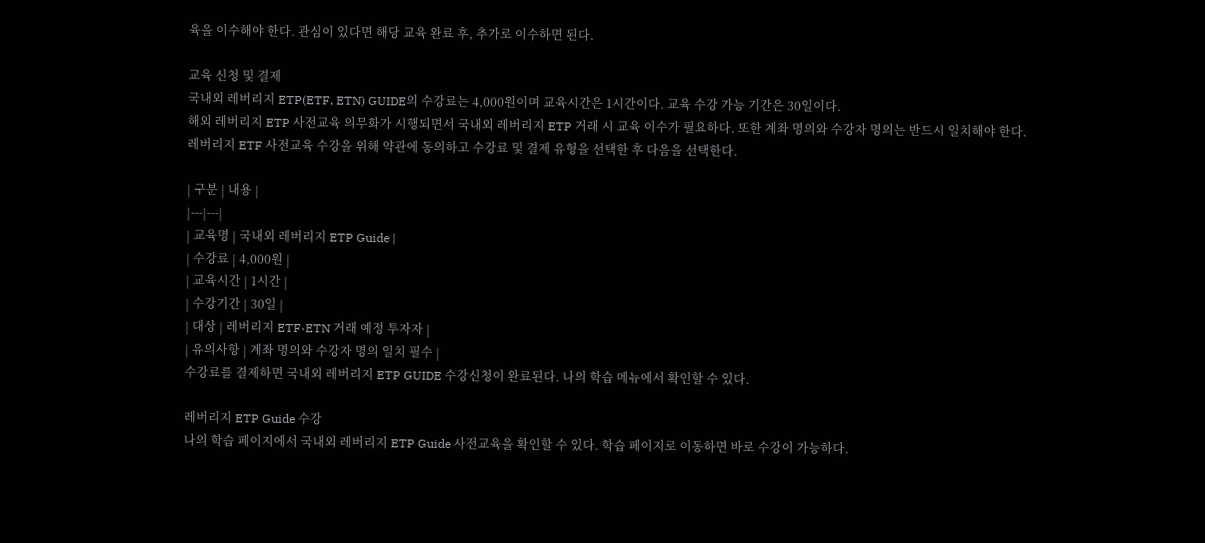육을 이수해야 한다. 관심이 있다면 해당 교육 완료 후, 추가로 이수하면 된다.

교육 신청 및 결제
국내외 레버리지 ETP(ETF, ETN) GUIDE의 수강료는 4,000원이며 교육시간은 1시간이다. 교육 수강 가능 기간은 30일이다.
해외 레버리지 ETP 사전교육 의무화가 시행되면서 국내외 레버리지 ETP 거래 시 교육 이수가 필요하다. 또한 계좌 명의와 수강자 명의는 반드시 일치해야 한다.
레버리지 ETF 사전교육 수강을 위해 약관에 동의하고 수강료 및 결제 유형을 선택한 후 다음을 선택한다.

| 구분 | 내용 |
|---|---|
| 교육명 | 국내외 레버리지 ETP Guide |
| 수강료 | 4,000원 |
| 교육시간 | 1시간 |
| 수강기간 | 30일 |
| 대상 | 레버리지 ETF·ETN 거래 예정 투자자 |
| 유의사항 | 계좌 명의와 수강자 명의 일치 필수 |
수강료를 결제하면 국내외 레버리지 ETP GUIDE 수강신청이 완료된다. 나의 학습 메뉴에서 확인할 수 있다.

레버리지 ETP Guide 수강
나의 학습 페이지에서 국내외 레버리지 ETP Guide 사전교육을 확인할 수 있다. 학습 페이지로 이동하면 바로 수강이 가능하다.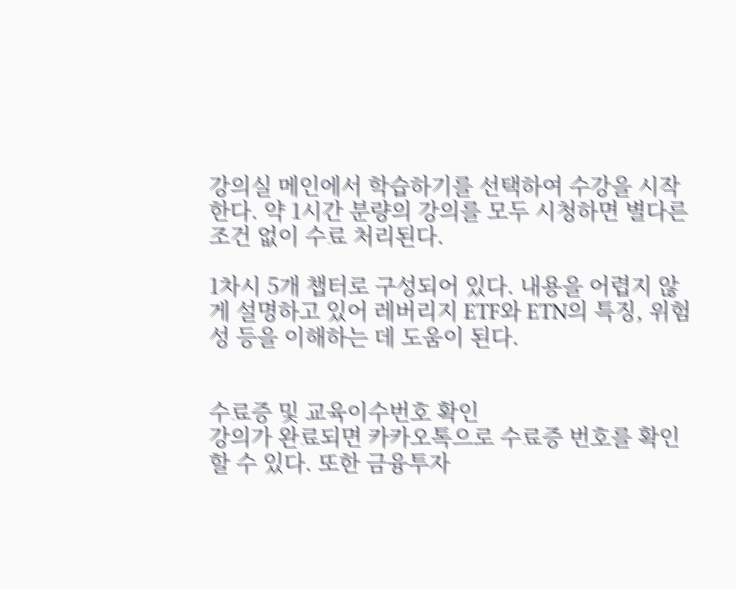강의실 메인에서 학습하기를 선택하여 수강을 시작한다. 약 1시간 분량의 강의를 모두 시청하면 별다른 조건 없이 수료 처리된다.

1차시 5개 챕터로 구성되어 있다. 내용을 어렵지 않게 설명하고 있어 레버리지 ETF와 ETN의 특징, 위험성 등을 이해하는 데 도움이 된다.


수료증 및 교육이수번호 확인
강의가 완료되면 카카오톡으로 수료증 번호를 확인할 수 있다. 또한 금융투자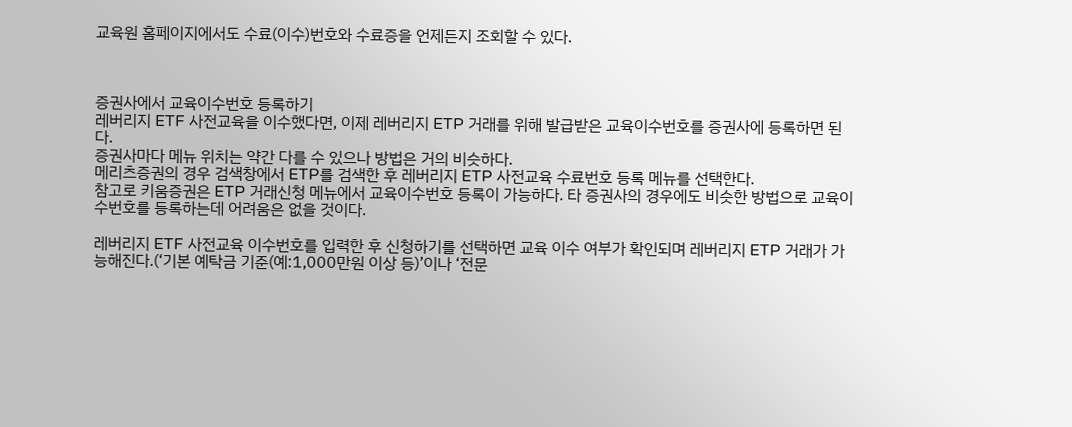교육원 홈페이지에서도 수료(이수)번호와 수료증을 언제든지 조회할 수 있다.



증권사에서 교육이수번호 등록하기
레버리지 ETF 사전교육을 이수했다면, 이제 레버리지 ETP 거래를 위해 발급받은 교육이수번호를 증권사에 등록하면 된다.
증권사마다 메뉴 위치는 약간 다를 수 있으나 방법은 거의 비슷하다.
메리츠증권의 경우 검색창에서 ETP를 검색한 후 레버리지 ETP 사전교육 수료번호 등록 메뉴를 선택한다.
참고로 키움증권은 ETP 거래신청 메뉴에서 교육이수번호 등록이 가능하다. 타 증권사의 경우에도 비슷한 방법으로 교육이수번호를 등록하는데 어려움은 없을 것이다.

레버리지 ETF 사전교육 이수번호를 입력한 후 신청하기를 선택하면 교육 이수 여부가 확인되며 레버리지 ETP 거래가 가능해진다.(‘기본 예탁금 기준(예:1,000만원 이상 등)’이나 ‘전문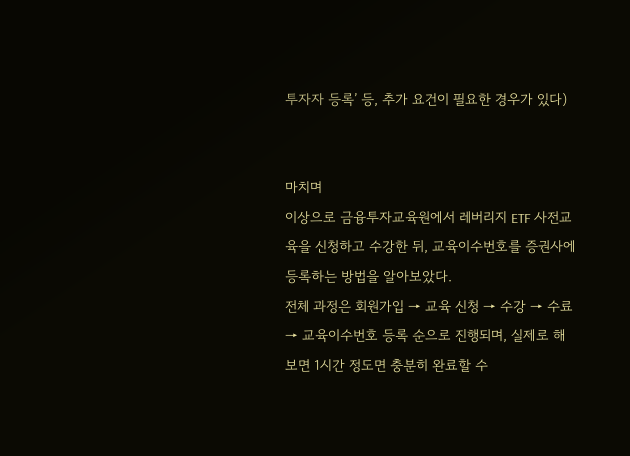투자자 등록’ 등, 추가 요건이 필요한 경우가 있다)


마치며
이상으로 금융투자교육원에서 레버리지 ETF 사전교육을 신청하고 수강한 뒤, 교육이수번호를 증권사에 등록하는 방법을 알아보았다.
전체 과정은 회원가입 → 교육 신청 → 수강 → 수료 → 교육이수번호 등록 순으로 진행되며, 실제로 해보면 1시간 정도면 충분히 완료할 수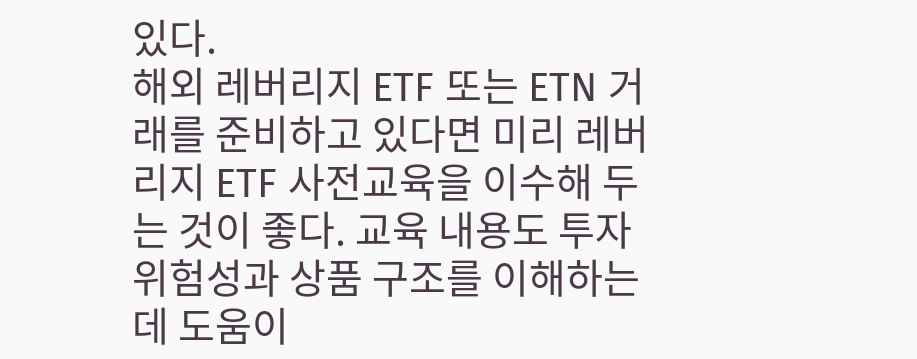있다.
해외 레버리지 ETF 또는 ETN 거래를 준비하고 있다면 미리 레버리지 ETF 사전교육을 이수해 두는 것이 좋다. 교육 내용도 투자 위험성과 상품 구조를 이해하는 데 도움이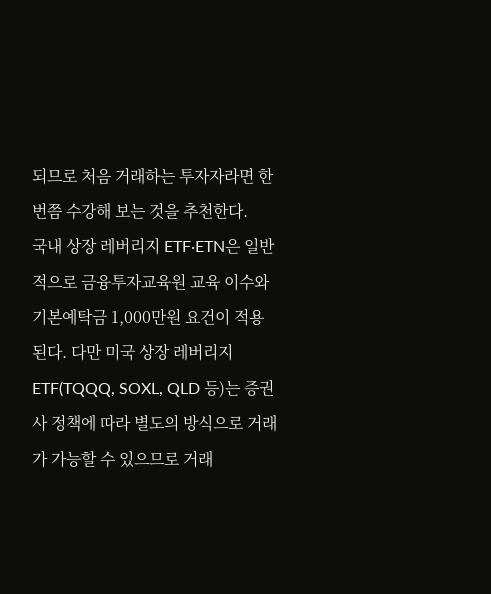되므로 처음 거래하는 투자자라면 한 번쯤 수강해 보는 것을 추천한다.
국내 상장 레버리지 ETF·ETN은 일반적으로 금융투자교육원 교육 이수와 기본예탁금 1,000만원 요건이 적용된다. 다만 미국 상장 레버리지 ETF(TQQQ, SOXL, QLD 등)는 증권사 정책에 따라 별도의 방식으로 거래가 가능할 수 있으므로 거래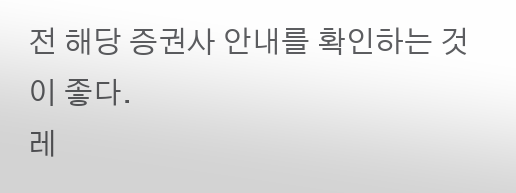전 해당 증권사 안내를 확인하는 것이 좋다.
레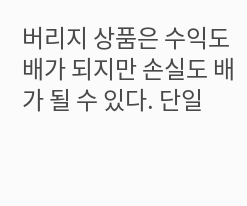버리지 상품은 수익도 배가 되지만 손실도 배가 될 수 있다. 단일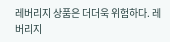레버리지 상품은 더더욱 위험하다. 레버리지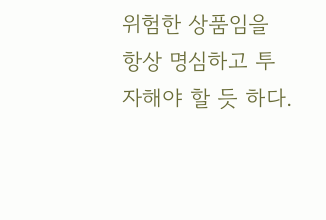위험한 상품임을 항상 명심하고 투자해야 할 듯 하다.